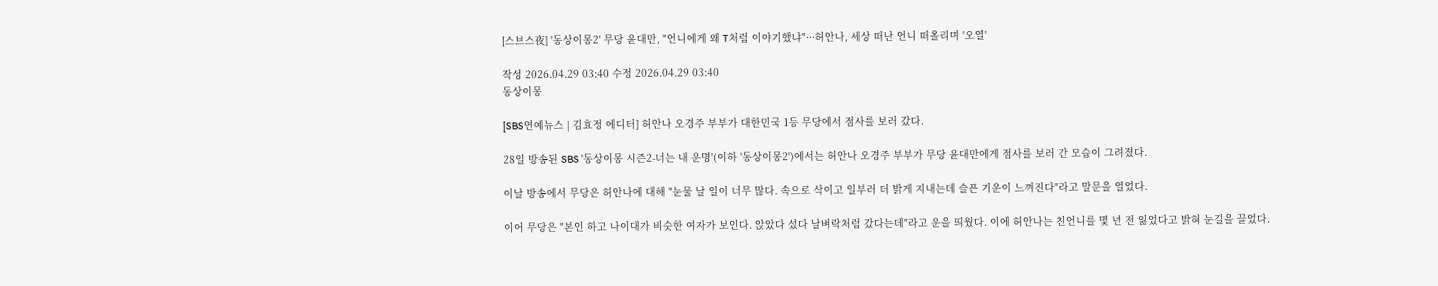[스브스夜] '동상이몽2' 무당 윤대만, "언니에게 왜 T처럼 이야기했냐"···허안나, 세상 떠난 언니 떠올리며 '오열'

작성 2026.04.29 03:40 수정 2026.04.29 03:40
동상이몽

[SBS연예뉴스 | 김효정 에디터] 허안나 오경주 부부가 대한민국 1등 무당에서 점사를 보러 갔다.

28일 방송된 SBS '동상이몽 시즌2-너는 내 운명'(이하 '동상이몽2')에서는 허안나 오경주 부부가 무당 윤대만에게 점사를 보러 간 모습이 그려졌다.

이날 방송에서 무당은 허안나에 대해 "눈물 날 일이 너무 많다. 속으로 삭이고 일부러 더 밝게 지내는데 슬픈 기운이 느껴진다"라고 말문을 열었다.

이어 무당은 "본인 하고 나이대가 비슷한 여자가 보인다. 앉았다 섰다 날벼락처럼 갔다는데"라고 운을 띄웠다. 이에 허안나는 친언니를 몇 년 전 잃었다고 밝혀 눈길을 끌었다.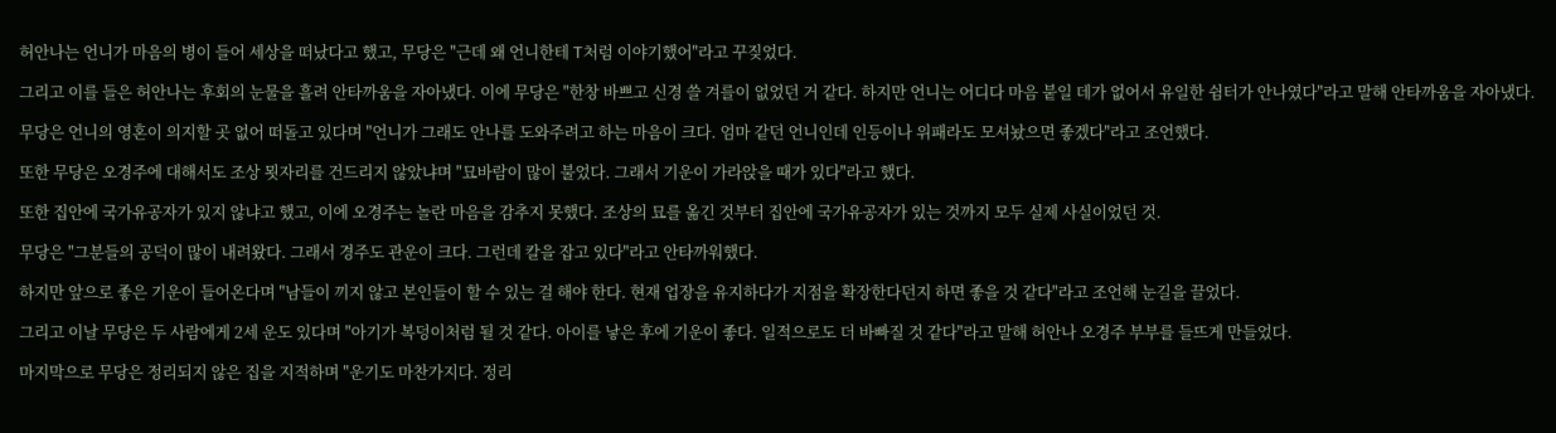허안나는 언니가 마음의 병이 들어 세상을 떠났다고 했고, 무당은 "근데 왜 언니한테 T처럼 이야기했어"라고 꾸짖었다.

그리고 이를 들은 허안나는 후회의 눈물을 흘려 안타까움을 자아냈다. 이에 무당은 "한창 바쁘고 신경 쓸 겨를이 없었던 거 같다. 하지만 언니는 어디다 마음 붙일 데가 없어서 유일한 쉼터가 안나였다"라고 말해 안타까움을 자아냈다.

무당은 언니의 영혼이 의지할 곳 없어 떠돌고 있다며 "언니가 그래도 안나를 도와주려고 하는 마음이 크다. 엄마 같던 언니인데 인등이나 위패라도 모셔놨으면 좋겠다"라고 조언했다.

또한 무당은 오경주에 대해서도 조상 묏자리를 건드리지 않았냐며 "묘바람이 많이 불었다. 그래서 기운이 가라앉을 때가 있다"라고 했다.

또한 집안에 국가유공자가 있지 않냐고 했고, 이에 오경주는 놀란 마음을 감추지 못했다. 조상의 묘를 옮긴 것부터 집안에 국가유공자가 있는 것까지 모두 실제 사실이었던 것.

무당은 "그분들의 공덕이 많이 내려왔다. 그래서 경주도 관운이 크다. 그런데 칼을 잡고 있다"라고 안타까워했다.

하지만 앞으로 좋은 기운이 들어온다며 "남들이 끼지 않고 본인들이 할 수 있는 걸 해야 한다. 현재 업장을 유지하다가 지점을 확장한다던지 하면 좋을 것 같다"라고 조언해 눈길을 끌었다.

그리고 이날 무당은 두 사람에게 2세 운도 있다며 "아기가 복덩이처럼 될 것 같다. 아이를 낳은 후에 기운이 좋다. 일적으로도 더 바빠질 것 같다"라고 말해 허안나 오경주 부부를 들뜨게 만들었다.

마지막으로 무당은 정리되지 않은 집을 지적하며 "운기도 마찬가지다. 정리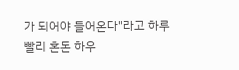가 되어야 들어온다"라고 하루빨리 혼돈 하우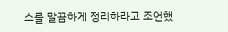스를 말끔하게 정리하라고 조언했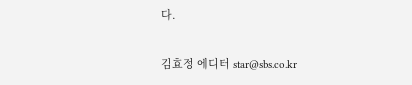다.

김효정 에디터 star@sbs.co.kr